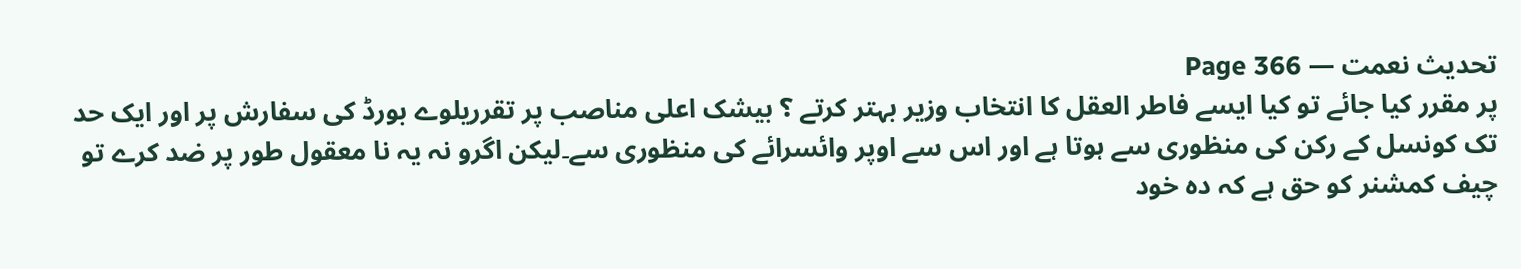تحدیث نعمت — Page 366
پر مقرر کیا جائے تو کیا ایسے فاطر العقل کا انتخاب وزیر بہتر کرتے ؟ بیشک اعلی مناصب پر تقرریلوے بورڈ کی سفارش پر اور ایک حد تک کونسل کے رکن کی منظوری سے ہوتا ہے اور اس سے اوپر وائسرائے کی منظوری سے۔لیکن اگرو نہ یہ نا معقول طور پر ضد کرے تو چیف کمشنر کو حق ہے کہ ده خود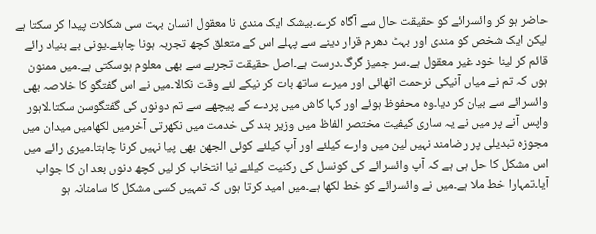حاضر ہو کر وائسرائے کو حقیقت حال سے آگاہ کرے۔بیشک ایک مندی نا معقول انسان بہت سی شکلات پیدا کر سکتا ہے لیکن ایک شخص کو مندی اور بہٹ دھرم قرار دینے سے پہلے اس کے متعلق کچھ تجربہ ہونا چاہئے۔یونی بے بنیاد رائے قائم کر لینا خود غیر معقول ہے۔سر جمیز گرگ۔درست ہے۔اصل حقیقت تجربے سے بھی معلوم ہوسکتی ہے۔میں ممنون ہوں کہ تم نے میاں آنیکی نرحمت اٹھائی اور میرے ساتھ بات کر نیکے لئے وقت نکالا۔میں نے اس گفتگو کا خلاصہ بھی وائسرائے سے بیان کر دیا۔وہ محفوظ ہوئے اور کہا کاش میں پردے کے پیچھے سے تم دونوں کی گفتگوسن سکتا۔لاہور واپس آنے پر میں نے یہ ساری کیفیت مختصر الفاظ میں وزیر بند کی خدمت میں نکھرتی آخرمیں لکھامیں میدان میں مجوزہ تبدیلی پر رضامند نہیں لین میں وارے کیلئے اور آپ کیلئے کوئی الجھن بھی پیا نہیں کرنا چاہتا۔میری رائے میں اس مشکل کا حل ہی ہے کہ آپ وائسرائے کی کونسل کی رکنیت کیلئے نیا انتخاب کر لیں کچھ دنوں بعد ان کا جواب آیا۔تمہارا خط ملا ہے۔میں نے وائسرائے کو خط لکھا ہے۔میں امید کرتا ہوں کہ تمہیں کسی مشکل کا سامنانہ ہو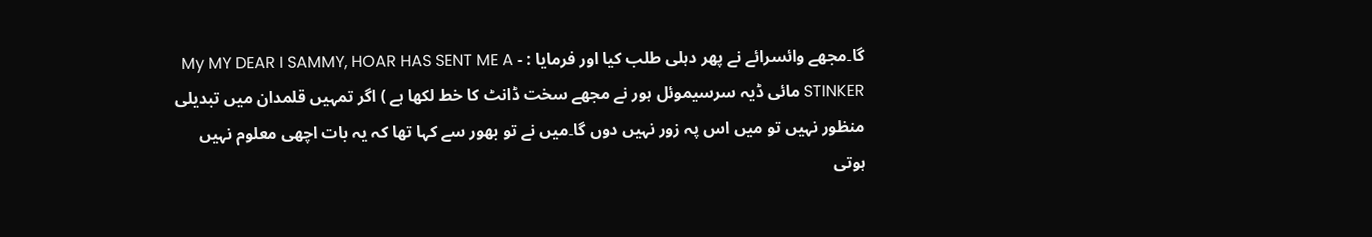گا۔مجھے وائسرائے نے پھر دہلی طلب کیا اور فرمایا : - My MY DEAR I SAMMY, HOAR HAS SENT ME A STINKER مائی ڈیہ سرسیموئل ہور نے مجھے سخت ڈانٹ کا خط لکھا ہے ) اگر تمہیں قلمدان میں تبدیلی منظور نہیں تو میں اس پہ زور نہیں دوں گا۔میں نے تو بھور سے کہا تھا کہ یہ بات اچھی معلوم نہیں ہوتی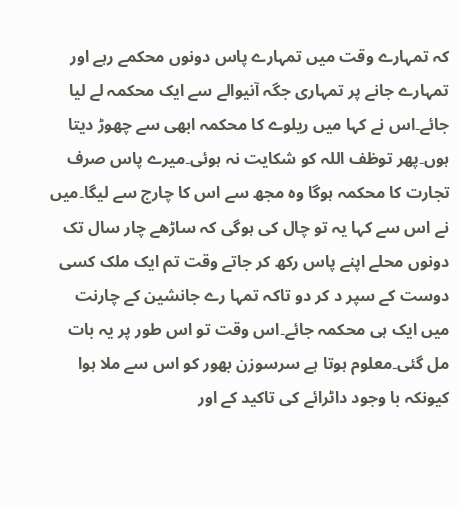کہ تمہارے وقت میں تمہارے پاس دونوں محکمے رہے اور تمہارے جانے پر تمہاری جگہ آنیوالے سے ایک محکمہ لے لیا جائے۔اس نے کہا میں ریلوے کا محکمہ ابھی سے چھوڑ دیتا ہوں۔پھر توظف اللہ کو شکایت نہ ہوئی۔میرے پاس صرف تجارت کا محکمہ ہوگا وہ مجھ سے اس کا چارج سے لیگا۔میں نے اس سے کہا یہ تو چال کی ہوگی کہ ساڑھے چار سال تک دونوں محلے اپنے پاس رکھ کر جاتے وقت تم ایک ملک کسی دوست کے سپر د کر دو تاکہ تمہا رے جانشین کے چارنت میں ایک ہی محکمہ جائے۔اس وقت تو اس طور پر یہ بات مل گئی۔معلوم ہوتا ہے سرسوزن بھور کو اس سے ملا ہوا کیونکہ با وجود داٹرائے کی تاکید کے اور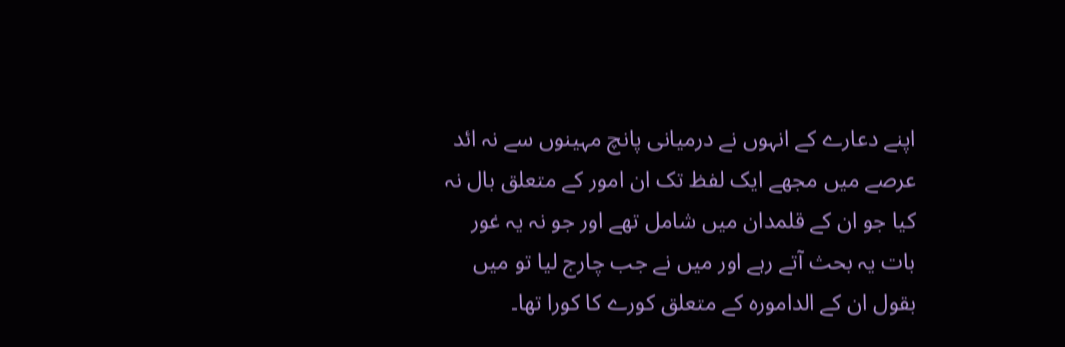اپنے دعارے کے انہوں نے درمیانی پانچ مہینوں سے نہ ائد عرصے میں مجھے ایک لفظ تک ان امور کے متعلق بال نہ کیا جو ان کے قلمدان میں شامل تھے اور جو نہ یہ غور بات یہ بحث آتے رہے اور میں نے جب چارج لیا تو میں بقول ان کے الدامورہ کے متعلق کورے کا کورا تھا۔